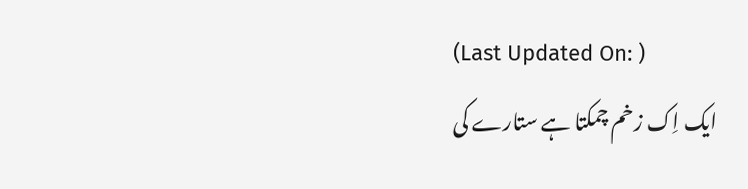(Last Updated On: )
ایک اِک زخم چمکتا ہے ستارے کی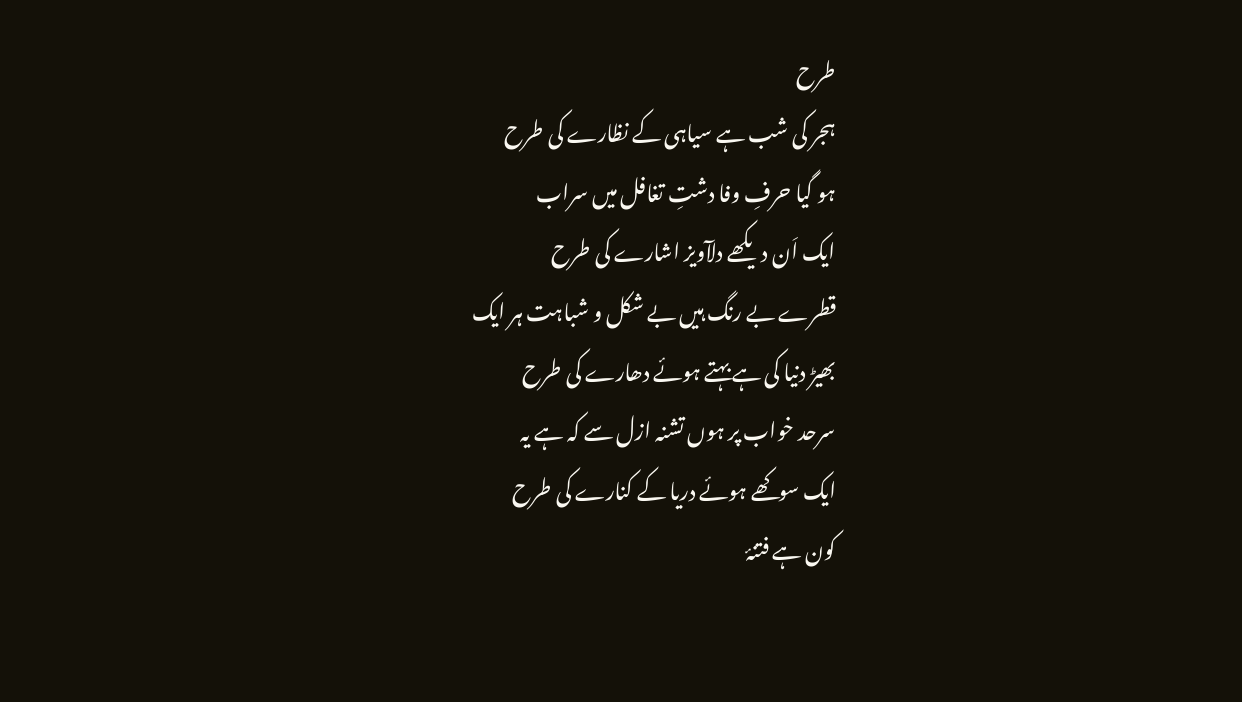طرح
ہجر کی شب ہے سیاہی کے نظارے کی طرح
ہو گیا حرفِ وفا دشتِ تغافل میں سراب
ایک اَن دیکھے دلآویز اشارے کی طرح
قطرے بے رنگ ہیں بے شکل و شباہت ہر ایک
بھیڑ دنیا کی ہے بہتے ہوئے دھارے کی طرح
سرحد خواب پر ہوں تشنہ ازل سے کہ ہے یہ
ایک سوکھے ہوئے دریا کے کنارے کی طرح
کون ہے فتنۂ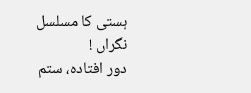ہستی کا مسلسل نگراں !
دور افتادہ، ستم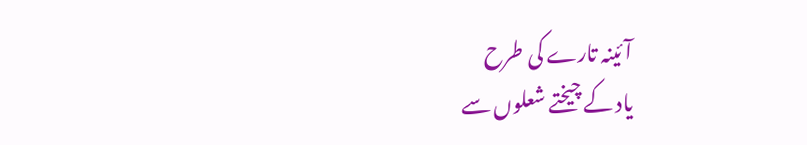آئینہ تارے کی طرح
یاد کے چیختے شعلوں سے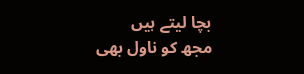بچا لیتے ہیں
مجھ کو ناول بھی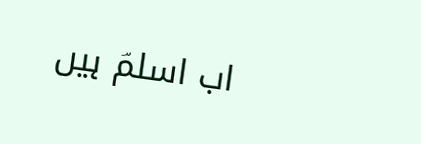اب اسلمؔ ہیں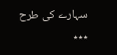سہارے کی طرح
٭٭٭